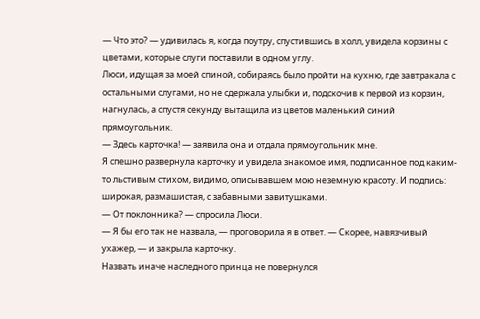— Что это? — удивилась я, когда поутру, спустившись в холл, увидела корзины с цветами, которые слуги поставили в одном углу.
Люси, идущая за моей спиной, собираясь было пройти на кухню, где завтракала с остальными слугами, но не сдержала улыбки и, подскочив к первой из корзин, нагнулась, а спустя секунду вытащила из цветов маленький синий прямоугольник.
— Здесь карточка! — заявила она и отдала прямоугольник мне.
Я спешно развернула карточку и увидела знакомое имя, подписанное под каким-то льстивым стихом, видимо, описывавшем мою неземную красоту. И подпись: широкая, размашистая, с забавными завитушками.
— От поклонника? — спросила Люси.
— Я бы его так не назвала, — проговорила я в ответ. — Скорее, навязчивый ухажер, — и закрыла карточку.
Назвать иначе наследного принца не повернулся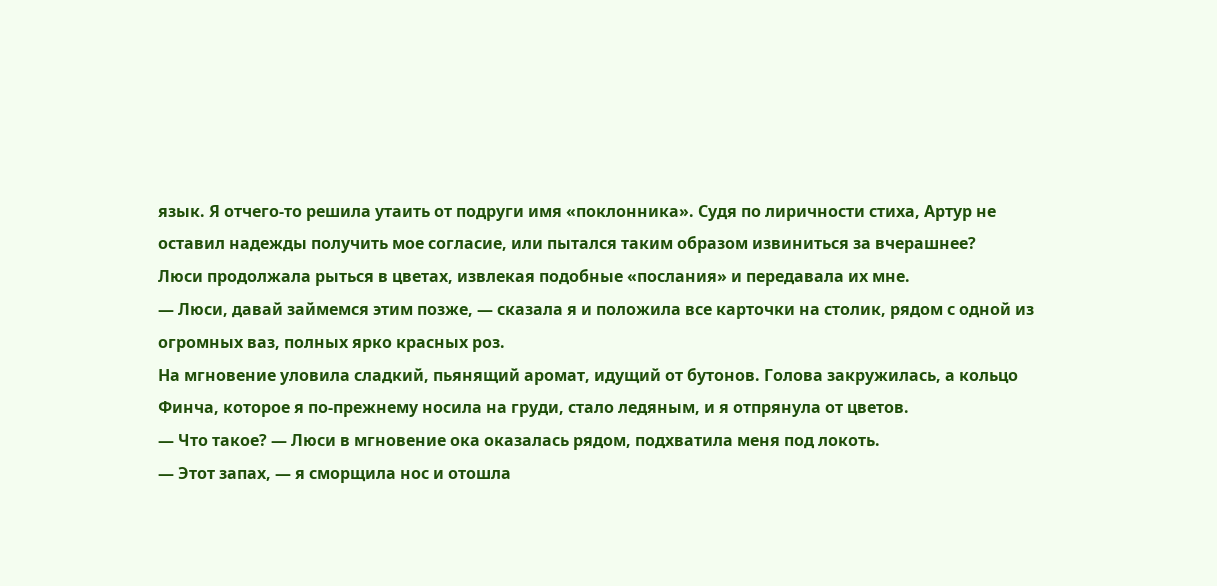язык. Я отчего-то решила утаить от подруги имя «поклонника». Судя по лиричности стиха, Артур не оставил надежды получить мое согласие, или пытался таким образом извиниться за вчерашнее?
Люси продолжала рыться в цветах, извлекая подобные «послания» и передавала их мне.
— Люси, давай займемся этим позже, — сказала я и положила все карточки на столик, рядом с одной из огромных ваз, полных ярко красных роз.
На мгновение уловила сладкий, пьянящий аромат, идущий от бутонов. Голова закружилась, а кольцо Финча, которое я по-прежнему носила на груди, стало ледяным, и я отпрянула от цветов.
— Что такое? — Люси в мгновение ока оказалась рядом, подхватила меня под локоть.
— Этот запах, — я сморщила нос и отошла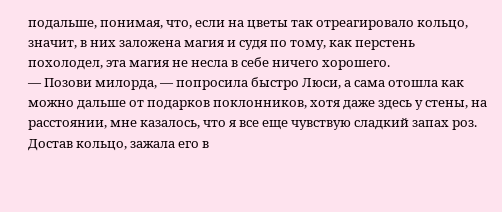подальше, понимая, что, если на цветы так отреагировало кольцо, значит, в них заложена магия и судя по тому, как перстень похолодел, эта магия не несла в себе ничего хорошего.
— Позови милорда, — попросила быстро Люси, а сама отошла как можно дальше от подарков поклонников, хотя даже здесь у стены, на расстоянии, мне казалось, что я все еще чувствую сладкий запах роз.
Достав кольцо, зажала его в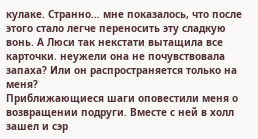кулаке. Странно… мне показалось, что после этого стало легче переносить эту сладкую вонь. А Люси так некстати вытащила все карточки. неужели она не почувствовала запаха? Или он распространяется только на меня?
Приближающиеся шаги оповестили меня о возвращении подруги. Вместе с ней в холл зашел и сэр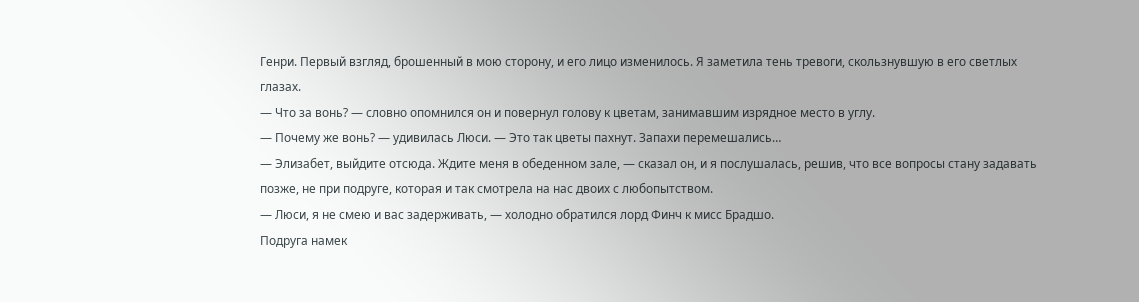Генри. Первый взгляд, брошенный в мою сторону, и его лицо изменилось. Я заметила тень тревоги, скользнувшую в его светлых глазах.
— Что за вонь? — словно опомнился он и повернул голову к цветам, занимавшим изрядное место в углу.
— Почему же вонь? — удивилась Люси. — Это так цветы пахнут. Запахи перемешались…
— Элизабет, выйдите отсюда. Ждите меня в обеденном зале, — сказал он, и я послушалась, решив, что все вопросы стану задавать позже, не при подруге, которая и так смотрела на нас двоих с любопытством.
— Люси, я не смею и вас задерживать, — холодно обратился лорд Финч к мисс Брадшо.
Подруга намек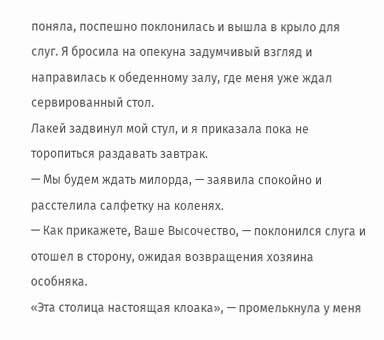поняла, поспешно поклонилась и вышла в крыло для слуг. Я бросила на опекуна задумчивый взгляд и направилась к обеденному залу, где меня уже ждал сервированный стол.
Лакей задвинул мой стул, и я приказала пока не торопиться раздавать завтрак.
— Мы будем ждать милорда, — заявила спокойно и расстелила салфетку на коленях.
— Как прикажете, Ваше Высочество, — поклонился слуга и отошел в сторону, ожидая возвращения хозяина особняка.
«Эта столица настоящая клоака», — промелькнула у меня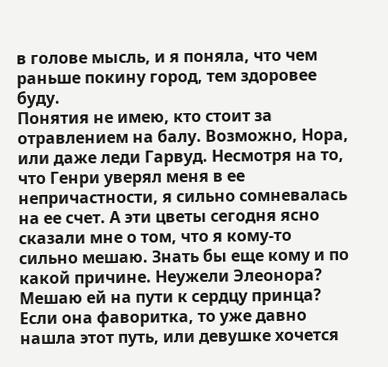в голове мысль, и я поняла, что чем раньше покину город, тем здоровее буду.
Понятия не имею, кто стоит за отравлением на балу. Возможно, Нора, или даже леди Гарвуд. Несмотря на то, что Генри уверял меня в ее непричастности, я сильно сомневалась на ее счет. А эти цветы сегодня ясно сказали мне о том, что я кому-то сильно мешаю. Знать бы еще кому и по какой причине. Неужели Элеонора? Мешаю ей на пути к сердцу принца? Если она фаворитка, то уже давно нашла этот путь, или девушке хочется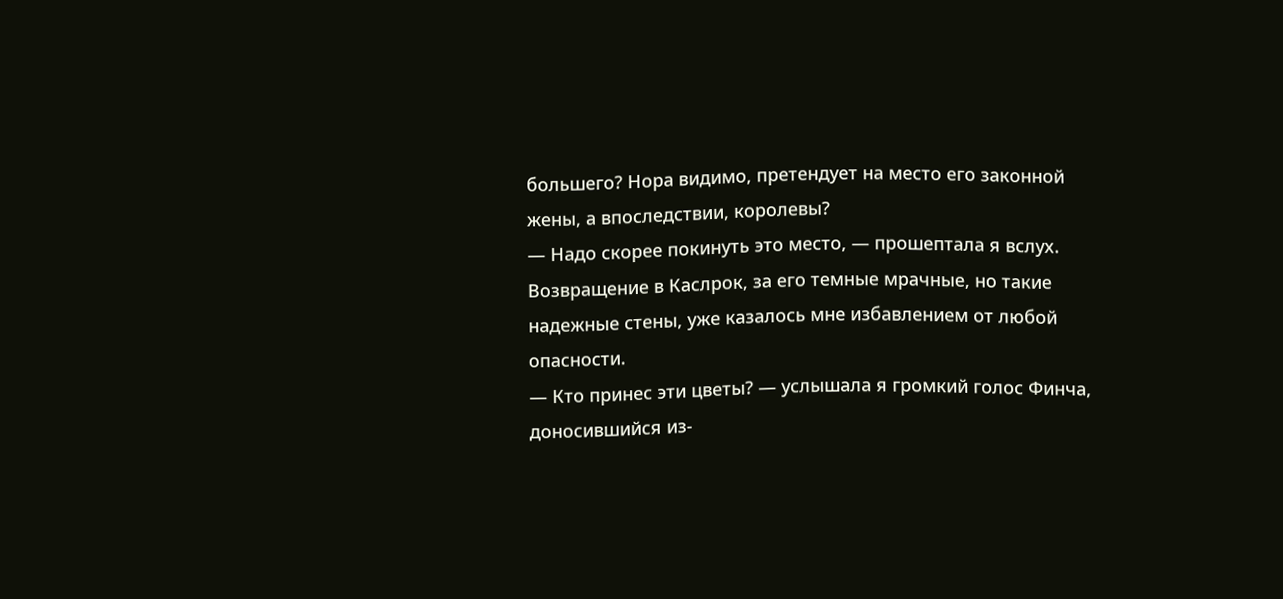большего? Нора видимо, претендует на место его законной жены, а впоследствии, королевы?
— Надо скорее покинуть это место, — прошептала я вслух.
Возвращение в Каслрок, за его темные мрачные, но такие надежные стены, уже казалось мне избавлением от любой опасности.
— Кто принес эти цветы? — услышала я громкий голос Финча, доносившийся из-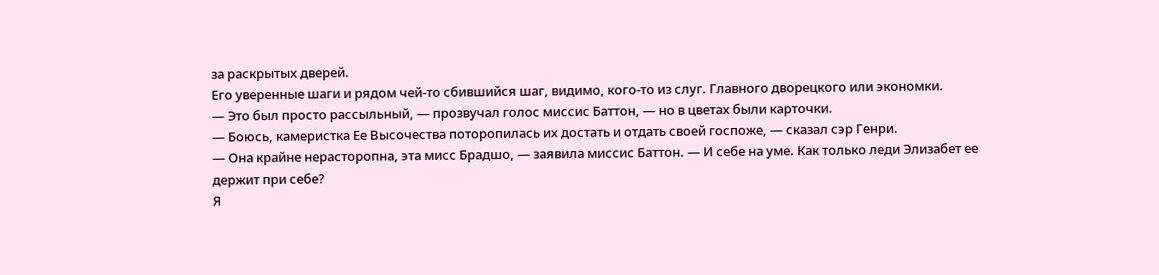за раскрытых дверей.
Его уверенные шаги и рядом чей-то сбившийся шаг, видимо, кого-то из слуг. Главного дворецкого или экономки.
— Это был просто рассыльный, — прозвучал голос миссис Баттон, — но в цветах были карточки.
— Боюсь, камеристка Ее Высочества поторопилась их достать и отдать своей госпоже, — сказал сэр Генри.
— Она крайне нерасторопна, эта мисс Брадшо, — заявила миссис Баттон. — И себе на уме. Как только леди Элизабет ее держит при себе?
Я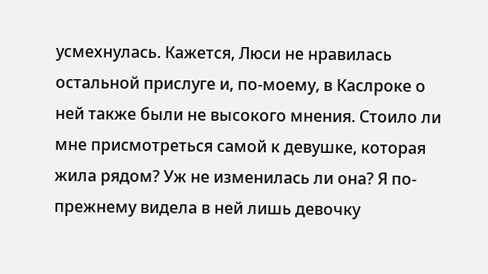усмехнулась. Кажется, Люси не нравилась остальной прислуге и, по-моему, в Каслроке о ней также были не высокого мнения. Стоило ли мне присмотреться самой к девушке, которая жила рядом? Уж не изменилась ли она? Я по-прежнему видела в ней лишь девочку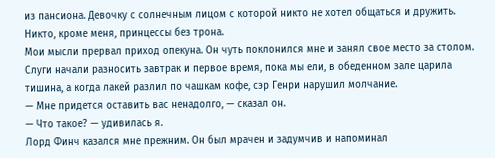из пансиона. Девочку с солнечным лицом с которой никто не хотел общаться и дружить. Никто, кроме меня, принцессы без трона.
Мои мысли прервал приход опекуна. Он чуть поклонился мне и занял свое место за столом. Слуги начали разносить завтрак и первое время, пока мы ели, в обеденном зале царила тишина, а когда лакей разлил по чашкам кофе, сэр Генри нарушил молчание.
— Мне придется оставить вас ненадолго, — сказал он.
— Что такое? — удивилась я.
Лорд Финч казался мне прежним. Он был мрачен и задумчив и напоминал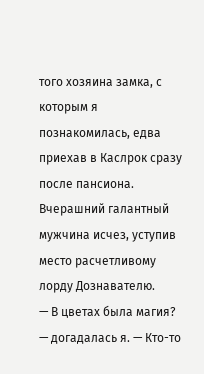того хозяина замка, с которым я познакомилась, едва приехав в Каслрок сразу после пансиона. Вчерашний галантный мужчина исчез, уступив место расчетливому лорду Дознавателю.
— В цветах была магия? — догадалась я. — Кто-то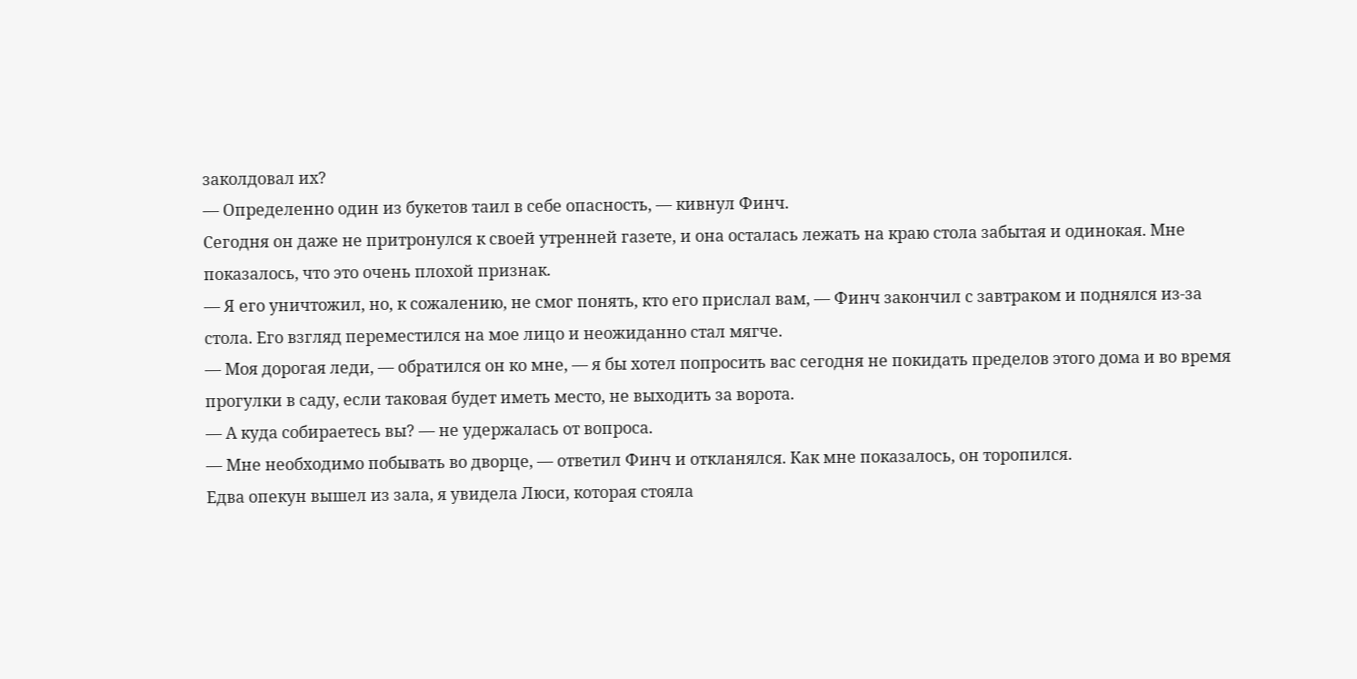заколдовал их?
— Определенно один из букетов таил в себе опасность, — кивнул Финч.
Сегодня он даже не притронулся к своей утренней газете, и она осталась лежать на краю стола забытая и одинокая. Мне показалось, что это очень плохой признак.
— Я его уничтожил, но, к сожалению, не смог понять, кто его прислал вам, — Финч закончил с завтраком и поднялся из-за стола. Его взгляд переместился на мое лицо и неожиданно стал мягче.
— Моя дорогая леди, — обратился он ко мне, — я бы хотел попросить вас сегодня не покидать пределов этого дома и во время прогулки в саду, если таковая будет иметь место, не выходить за ворота.
— А куда собираетесь вы? — не удержалась от вопроса.
— Мне необходимо побывать во дворце, — ответил Финч и откланялся. Как мне показалось, он торопился.
Едва опекун вышел из зала, я увидела Люси, которая стояла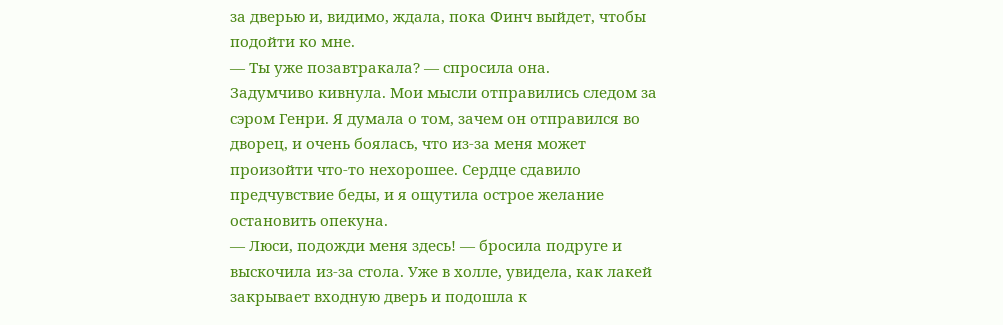за дверью и, видимо, ждала, пока Финч выйдет, чтобы подойти ко мне.
— Ты уже позавтракала? — спросила она.
Задумчиво кивнула. Мои мысли отправились следом за сэром Генри. Я думала о том, зачем он отправился во дворец, и очень боялась, что из-за меня может произойти что-то нехорошее. Сердце сдавило предчувствие беды, и я ощутила острое желание остановить опекуна.
— Люси, подожди меня здесь! — бросила подруге и выскочила из-за стола. Уже в холле, увидела, как лакей закрывает входную дверь и подошла к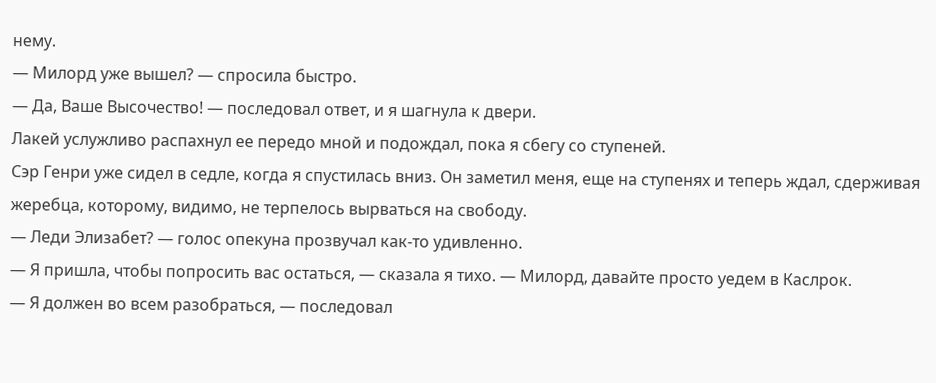нему.
— Милорд уже вышел? — спросила быстро.
— Да, Ваше Высочество! — последовал ответ, и я шагнула к двери.
Лакей услужливо распахнул ее передо мной и подождал, пока я сбегу со ступеней.
Сэр Генри уже сидел в седле, когда я спустилась вниз. Он заметил меня, еще на ступенях и теперь ждал, сдерживая жеребца, которому, видимо, не терпелось вырваться на свободу.
— Леди Элизабет? — голос опекуна прозвучал как-то удивленно.
— Я пришла, чтобы попросить вас остаться, — сказала я тихо. — Милорд, давайте просто уедем в Каслрок.
— Я должен во всем разобраться, — последовал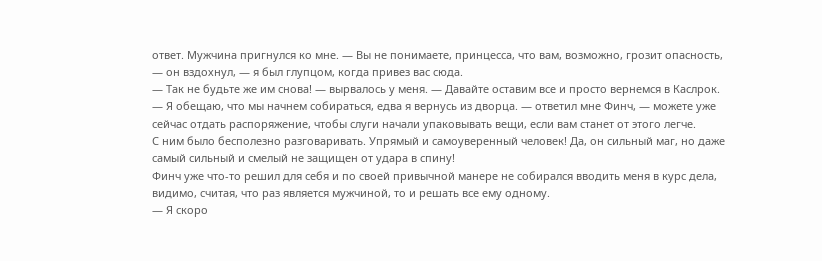ответ. Мужчина пригнулся ко мне. — Вы не понимаете, принцесса, что вам, возможно, грозит опасность, — он вздохнул, — я был глупцом, когда привез вас сюда.
— Так не будьте же им снова! — вырвалось у меня. — Давайте оставим все и просто вернемся в Каслрок.
— Я обещаю, что мы начнем собираться, едва я вернусь из дворца. — ответил мне Финч, — можете уже сейчас отдать распоряжение, чтобы слуги начали упаковывать вещи, если вам станет от этого легче.
С ним было бесполезно разговаривать. Упрямый и самоуверенный человек! Да, он сильный маг, но даже самый сильный и смелый не защищен от удара в спину!
Финч уже что-то решил для себя и по своей привычной манере не собирался вводить меня в курс дела, видимо, считая, что раз является мужчиной, то и решать все ему одному.
— Я скоро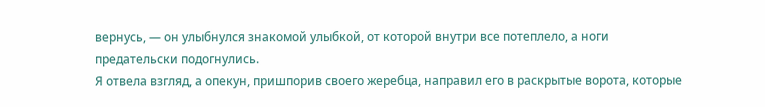вернусь, — он улыбнулся знакомой улыбкой, от которой внутри все потеплело, а ноги предательски подогнулись.
Я отвела взгляд, а опекун, пришпорив своего жеребца, направил его в раскрытые ворота, которые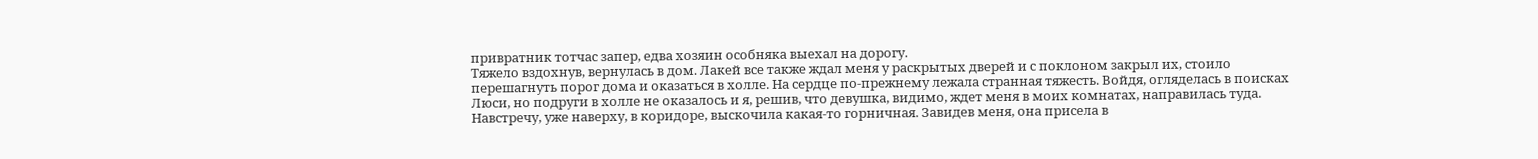привратник тотчас запер, едва хозяин особняка выехал на дорогу.
Тяжело вздохнув, вернулась в дом. Лакей все также ждал меня у раскрытых дверей и с поклоном закрыл их, стоило перешагнуть порог дома и оказаться в холле. На сердце по-прежнему лежала странная тяжесть. Войдя, огляделась в поисках Люси, но подруги в холле не оказалось и я, решив, что девушка, видимо, ждет меня в моих комнатах, направилась туда.
Навстречу, уже наверху, в коридоре, выскочила какая-то горничная. Завидев меня, она присела в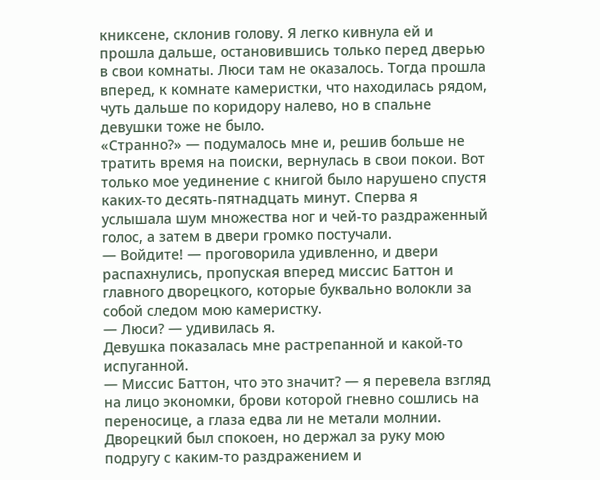книксене, склонив голову. Я легко кивнула ей и прошла дальше, остановившись только перед дверью в свои комнаты. Люси там не оказалось. Тогда прошла вперед, к комнате камеристки, что находилась рядом, чуть дальше по коридору налево, но в спальне девушки тоже не было.
«Странно?» — подумалось мне и, решив больше не тратить время на поиски, вернулась в свои покои. Вот только мое уединение с книгой было нарушено спустя каких-то десять-пятнадцать минут. Сперва я услышала шум множества ног и чей-то раздраженный голос, а затем в двери громко постучали.
— Войдите! — проговорила удивленно, и двери распахнулись, пропуская вперед миссис Баттон и главного дворецкого, которые буквально волокли за собой следом мою камеристку.
— Люси? — удивилась я.
Девушка показалась мне растрепанной и какой-то испуганной.
— Миссис Баттон, что это значит? — я перевела взгляд на лицо экономки, брови которой гневно сошлись на переносице, а глаза едва ли не метали молнии.
Дворецкий был спокоен, но держал за руку мою подругу с каким-то раздражением и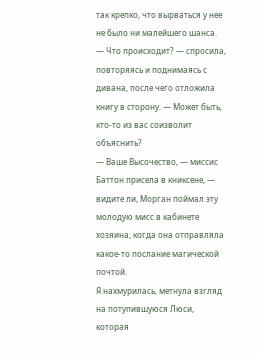так крепко, что вырваться у нее не было ни малейшего шанса.
— Что происходит? — спросила, повторяясь и поднимаясь с дивана, после чего отложила книгу в сторону. — Может быть, кто-то из вас соизволит объяснить?
— Ваше Высочество, — миссис Баттон присела в книксене, — видите ли, Морган поймал эту молодую мисс в кабинете хозяина, когда она отправляла какое-то послание магической почтой.
Я нахмурилась, метнула взгляд на потупившуюся Люси, которая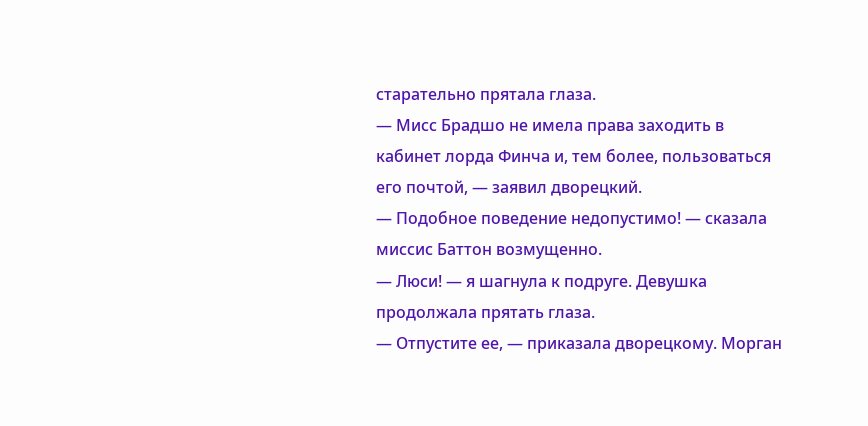старательно прятала глаза.
— Мисс Брадшо не имела права заходить в кабинет лорда Финча и, тем более, пользоваться его почтой, — заявил дворецкий.
— Подобное поведение недопустимо! — сказала миссис Баттон возмущенно.
— Люси! — я шагнула к подруге. Девушка продолжала прятать глаза.
— Отпустите ее, — приказала дворецкому. Морган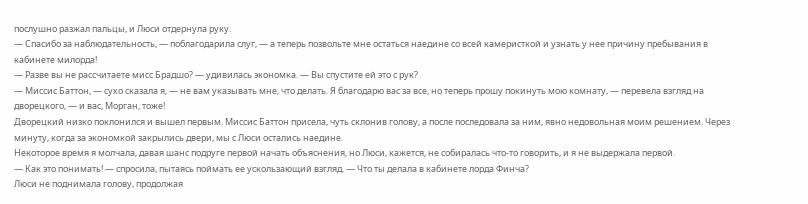послушно разжал пальцы, и Люси отдернула руку.
— Спасибо за наблюдательность, — поблагодарила слуг, — а теперь позвольте мне остаться наедине со всей камеристкой и узнать у нее причину пребывания в кабинете милорда!
— Разве вы не рассчитаете мисс Брадшо? — удивилась экономка. — Вы спустите ей это с рук?
— Миссис Баттон, — сухо сказала я, — не вам указывать мне, что делать. Я благодарю вас за все, но теперь прошу покинуть мою комнату, — перевела взгляд на дворецкого, — и вас, Морган, тоже!
Дворецкий низко поклонился и вышел первым. Миссис Баттон присела, чуть склонив голову, а после последовала за ним, явно недовольная моим решением. Через минуту, когда за экономкой закрылись двери, мы с Люси остались наедине.
Некоторое время я молчала, давая шанс подруге первой начать объяснения, но Люси, кажется, не собиралась что-то говорить, и я не выдержала первой.
— Как это понимать! — спросила, пытаясь поймать ее ускользающий взгляд. — Что ты делала в кабинете лорда Финча?
Люси не поднимала голову, продолжая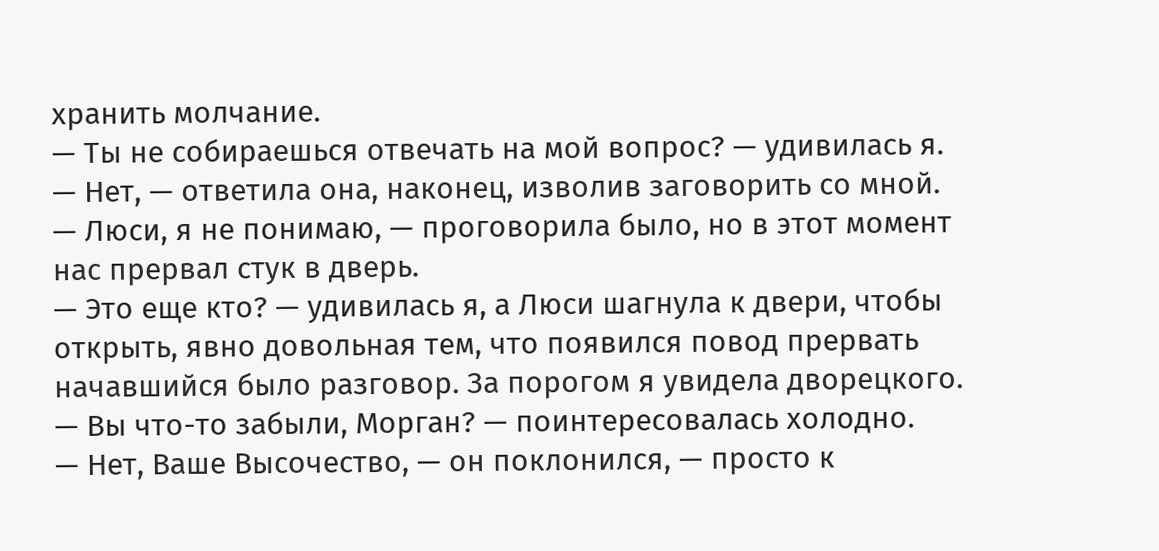хранить молчание.
— Ты не собираешься отвечать на мой вопрос? — удивилась я.
— Нет, — ответила она, наконец, изволив заговорить со мной.
— Люси, я не понимаю, — проговорила было, но в этот момент нас прервал стук в дверь.
— Это еще кто? — удивилась я, а Люси шагнула к двери, чтобы открыть, явно довольная тем, что появился повод прервать начавшийся было разговор. За порогом я увидела дворецкого.
— Вы что-то забыли, Морган? — поинтересовалась холодно.
— Нет, Ваше Высочество, — он поклонился, — просто к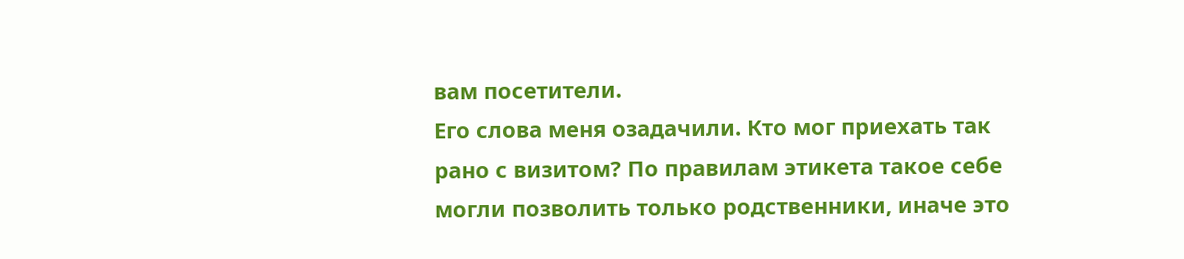вам посетители.
Его слова меня озадачили. Кто мог приехать так рано с визитом? По правилам этикета такое себе могли позволить только родственники, иначе это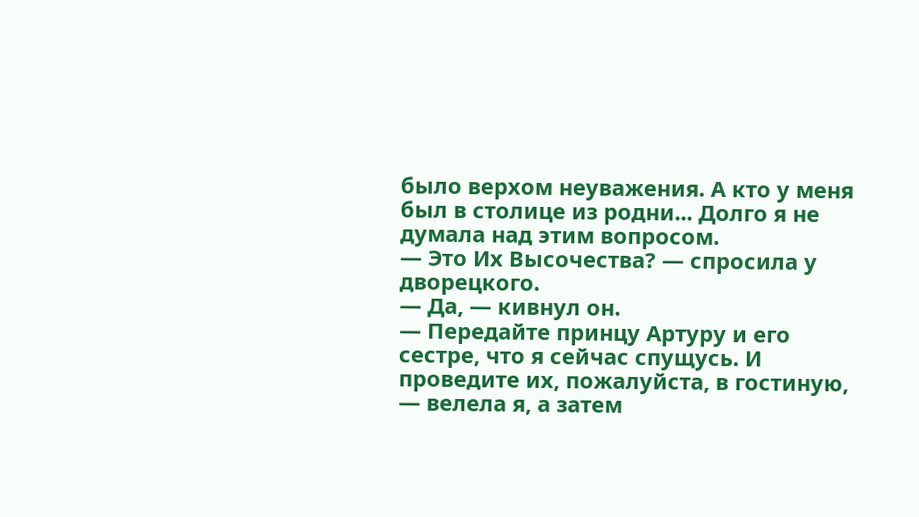было верхом неуважения. А кто у меня был в столице из родни... Долго я не думала над этим вопросом.
— Это Их Высочества? — спросила у дворецкого.
— Да, — кивнул он.
— Передайте принцу Артуру и его сестре, что я сейчас спущусь. И проведите их, пожалуйста, в гостиную, — велела я, а затем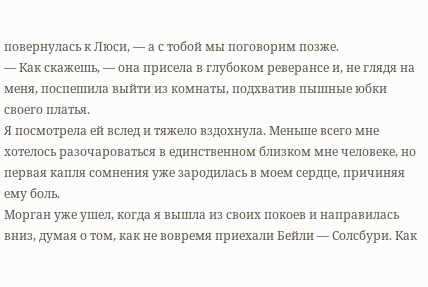повернулась к Люси, — а с тобой мы поговорим позже.
— Как скажешь, — она присела в глубоком реверансе и, не глядя на меня, поспешила выйти из комнаты, подхватив пышные юбки своего платья.
Я посмотрела ей вслед и тяжело вздохнула. Меньше всего мне хотелось разочароваться в единственном близком мне человеке, но первая капля сомнения уже зародилась в моем сердце, причиняя ему боль.
Морган уже ушел, когда я вышла из своих покоев и направилась вниз, думая о том, как не вовремя приехали Бейли — Солсбури. Как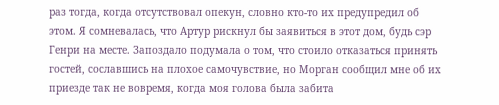раз тогда, когда отсутствовал опекун, словно кто-то их предупредил об этом. Я сомневалась, что Артур рискнул бы заявиться в этот дом, будь сэр Генри на месте. Запоздало подумала о том, что стоило отказаться принять гостей, сославшись на плохое самочувствие, но Морган сообщил мне об их приезде так не вовремя, когда моя голова была забита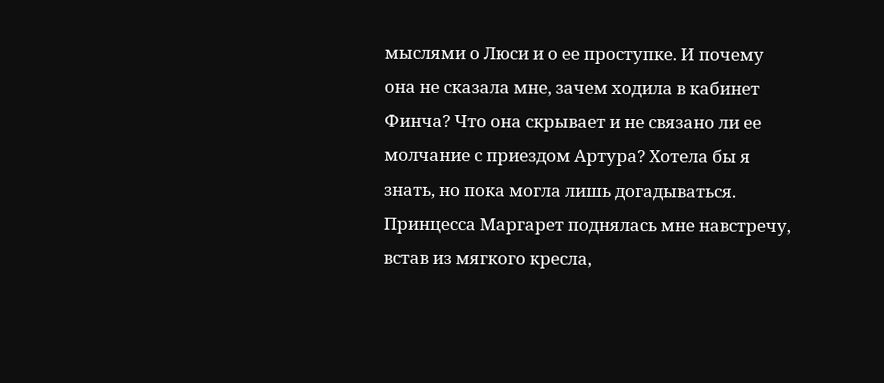мыслями о Люси и о ее проступке. И почему она не сказала мне, зачем ходила в кабинет Финча? Что она скрывает и не связано ли ее молчание с приездом Артура? Хотела бы я знать, но пока могла лишь догадываться.
Принцесса Маргарет поднялась мне навстречу, встав из мягкого кресла,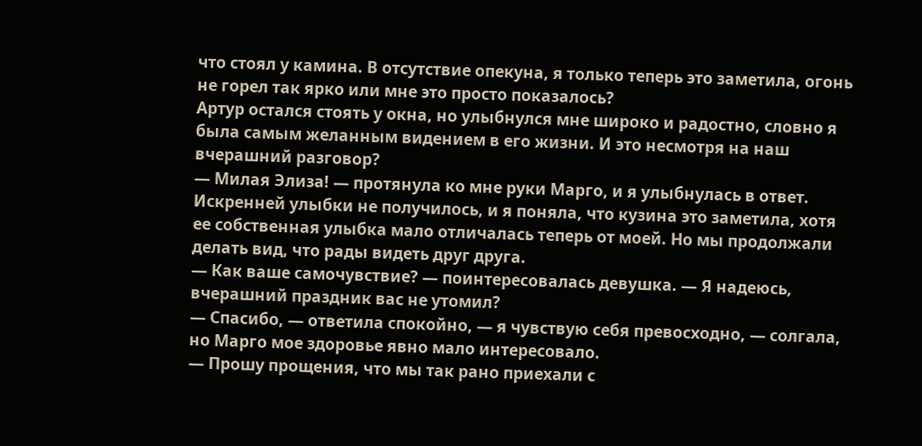что стоял у камина. В отсутствие опекуна, я только теперь это заметила, огонь не горел так ярко или мне это просто показалось?
Артур остался стоять у окна, но улыбнулся мне широко и радостно, словно я была самым желанным видением в его жизни. И это несмотря на наш вчерашний разговор?
— Милая Элиза! — протянула ко мне руки Марго, и я улыбнулась в ответ.
Искренней улыбки не получилось, и я поняла, что кузина это заметила, хотя ее собственная улыбка мало отличалась теперь от моей. Но мы продолжали делать вид, что рады видеть друг друга.
— Как ваше самочувствие? — поинтересовалась девушка. — Я надеюсь, вчерашний праздник вас не утомил?
— Спасибо, — ответила спокойно, — я чувствую себя превосходно, — солгала, но Марго мое здоровье явно мало интересовало.
— Прошу прощения, что мы так рано приехали с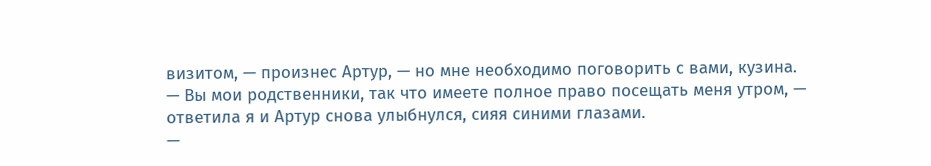визитом, — произнес Артур, — но мне необходимо поговорить с вами, кузина.
— Вы мои родственники, так что имеете полное право посещать меня утром, — ответила я и Артур снова улыбнулся, сияя синими глазами.
—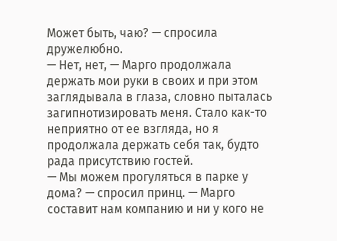Может быть, чаю? — спросила дружелюбно.
— Нет, нет, — Марго продолжала держать мои руки в своих и при этом заглядывала в глаза, словно пыталась загипнотизировать меня. Стало как-то неприятно от ее взгляда, но я продолжала держать себя так, будто рада присутствию гостей.
— Мы можем прогуляться в парке у дома? — спросил принц. — Марго составит нам компанию и ни у кого не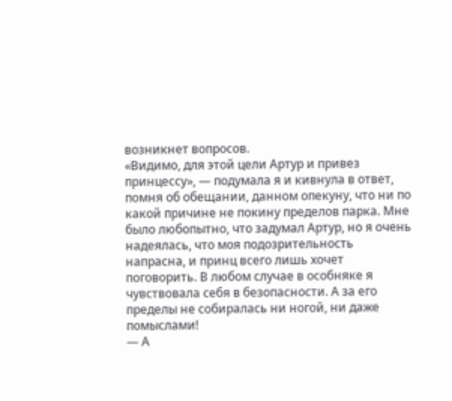возникнет вопросов.
«Видимо, для этой цели Артур и привез принцессу», — подумала я и кивнула в ответ, помня об обещании, данном опекуну, что ни по какой причине не покину пределов парка. Мне было любопытно, что задумал Артур, но я очень надеялась, что моя подозрительность напрасна, и принц всего лишь хочет поговорить. В любом случае в особняке я чувствовала себя в безопасности. А за его пределы не собиралась ни ногой, ни даже помыслами!
— А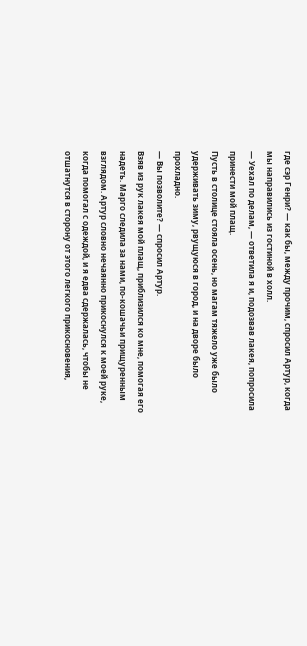где сэр Генри? — как бы, между прочим, спросил Артур, когда мы направились из гостиной в холл.
— Уехал по делам, — ответила я и, подозвав лакея, попросила принести мой плащ.
Пусть в столице стояла осень, но магам тяжело уже было удерживать зиму, рвущуюся в город, и на дворе было прохладно.
— Вы позволите? — спросил Артур.
Взяв из рук лакея мой плащ, приблизился ко мне, помогая его надеть. Марго следила за нами, по-кошачьи прищуренным взглядом. Артур словно нечаянно прикоснулся к моей руке, когда помогал с одеждой, и я едва сдержалась, чтобы не отшатнутся в сторону от этого легкого прикосновения,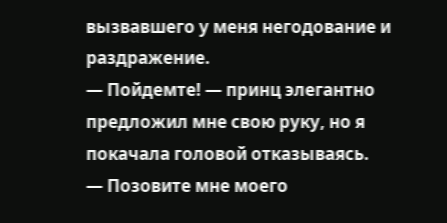вызвавшего у меня негодование и раздражение.
— Пойдемте! — принц элегантно предложил мне свою руку, но я покачала головой отказываясь.
— Позовите мне моего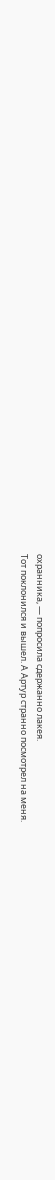охранника, — попросила сдержанно лакея.
Тот поклонился и вышел. А Артур странно посмотрел на меня.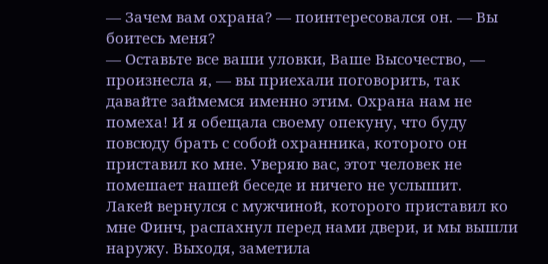— Зачем вам охрана? — поинтересовался он. — Вы боитесь меня?
— Оставьте все ваши уловки, Ваше Высочество, — произнесла я, — вы приехали поговорить, так давайте займемся именно этим. Охрана нам не помеха! И я обещала своему опекуну, что буду повсюду брать с собой охранника, которого он приставил ко мне. Уверяю вас, этот человек не помешает нашей беседе и ничего не услышит.
Лакей вернулся с мужчиной, которого приставил ко мне Финч, распахнул перед нами двери, и мы вышли наружу. Выходя, заметила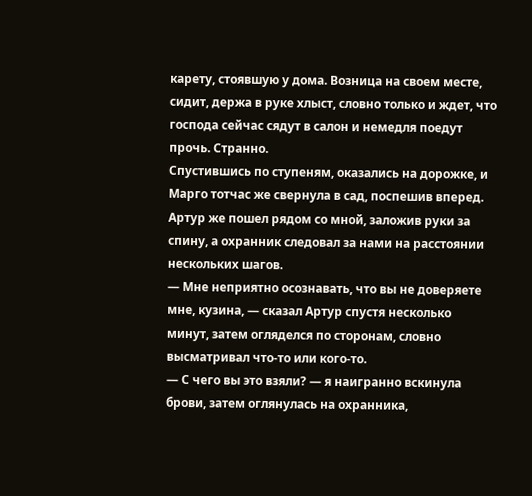карету, стоявшую у дома. Возница на своем месте, сидит, держа в руке хлыст, словно только и ждет, что господа сейчас сядут в салон и немедля поедут прочь. Странно.
Спустившись по ступеням, оказались на дорожке, и Марго тотчас же свернула в сад, поспешив вперед. Артур же пошел рядом со мной, заложив руки за спину, а охранник следовал за нами на расстоянии нескольких шагов.
— Мне неприятно осознавать, что вы не доверяете мне, кузина, — сказал Артур спустя несколько минут, затем огляделся по сторонам, словно высматривал что-то или кого-то.
— С чего вы это взяли? — я наигранно вскинула брови, затем оглянулась на охранника,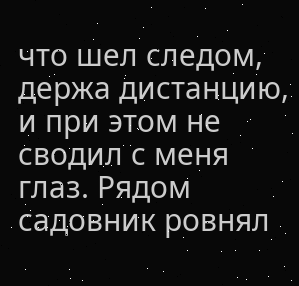что шел следом, держа дистанцию, и при этом не сводил с меня глаз. Рядом садовник ровнял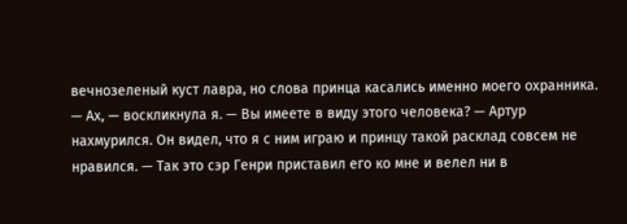вечнозеленый куст лавра, но слова принца касались именно моего охранника.
— Ах, — воскликнула я. — Вы имеете в виду этого человека? — Артур нахмурился. Он видел, что я с ним играю и принцу такой расклад совсем не нравился. — Так это сэр Генри приставил его ко мне и велел ни в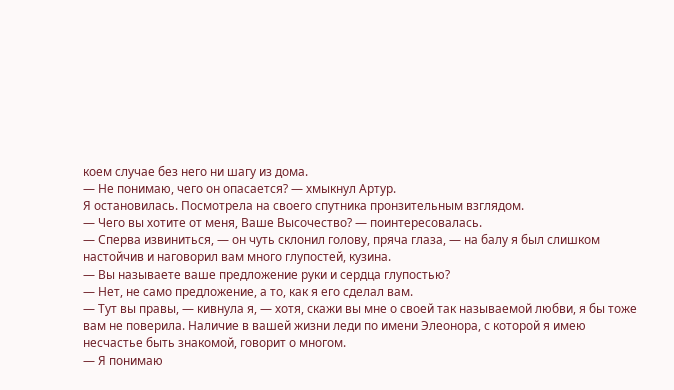коем случае без него ни шагу из дома.
— Не понимаю, чего он опасается? — хмыкнул Артур.
Я остановилась. Посмотрела на своего спутника пронзительным взглядом.
— Чего вы хотите от меня, Ваше Высочество? — поинтересовалась.
— Сперва извиниться, — он чуть склонил голову, пряча глаза, — на балу я был слишком настойчив и наговорил вам много глупостей, кузина.
— Вы называете ваше предложение руки и сердца глупостью?
— Нет, не само предложение, а то, как я его сделал вам.
— Тут вы правы, — кивнула я, — хотя, скажи вы мне о своей так называемой любви, я бы тоже вам не поверила. Наличие в вашей жизни леди по имени Элеонора, с которой я имею несчастье быть знакомой, говорит о многом.
— Я понимаю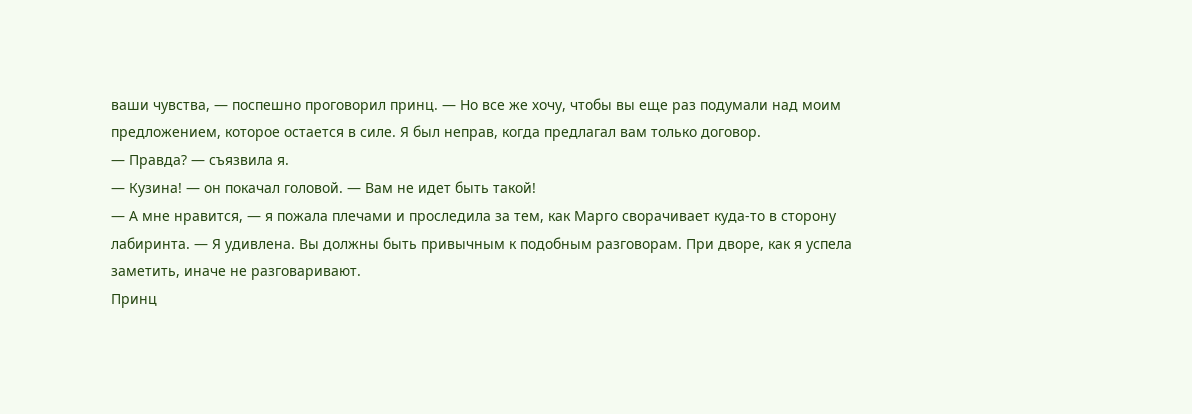ваши чувства, — поспешно проговорил принц. — Но все же хочу, чтобы вы еще раз подумали над моим предложением, которое остается в силе. Я был неправ, когда предлагал вам только договор.
— Правда? — съязвила я.
— Кузина! — он покачал головой. — Вам не идет быть такой!
— А мне нравится, — я пожала плечами и проследила за тем, как Марго сворачивает куда-то в сторону лабиринта. — Я удивлена. Вы должны быть привычным к подобным разговорам. При дворе, как я успела заметить, иначе не разговаривают.
Принц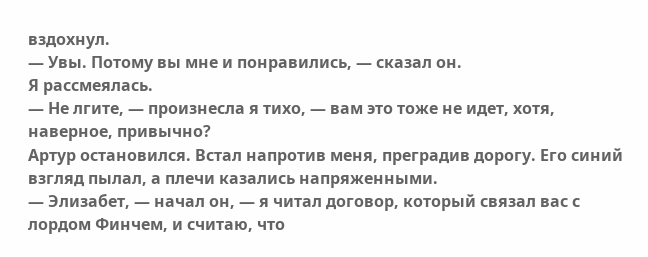вздохнул.
— Увы. Потому вы мне и понравились, — сказал он.
Я рассмеялась.
— Не лгите, — произнесла я тихо, — вам это тоже не идет, хотя, наверное, привычно?
Артур остановился. Встал напротив меня, преградив дорогу. Его синий взгляд пылал, а плечи казались напряженными.
— Элизабет, — начал он, — я читал договор, который связал вас с лордом Финчем, и считаю, что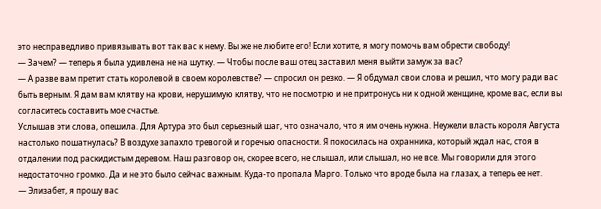это несправедливо привязывать вот так вас к нему. Вы же не любите его! Если хотите, я могу помочь вам обрести свободу!
— Зачем? — теперь я была удивлена не на шутку. — Чтобы после ваш отец заставил меня выйти замуж за вас?
— А разве вам претит стать королевой в своем королевстве? — спросил он резко. — Я обдумал свои слова и решил, что могу ради вас быть верным. Я дам вам клятву на крови, нерушимую клятву, что не посмотрю и не притронусь ни к одной женщине, кроме вас, если вы согласитесь составить мое счастье.
Услышав эти слова, опешила. Для Артура это был серьезный шаг, что означало, что я им очень нужна. Неужели власть короля Августа настолько пошатнулась? В воздухе запахло тревогой и горечью опасности. Я покосилась на охранника, который ждал нас, стоя в отдалении под раскидистым деревом. Наш разговор он, скорее всего, не слышал, или слышал, но не все. Мы говорили для этого недостаточно громко. Да и не это было сейчас важным. Куда-то пропала Марго. Только что вроде была на глазах, а теперь ее нет.
— Элизабет, я прошу вас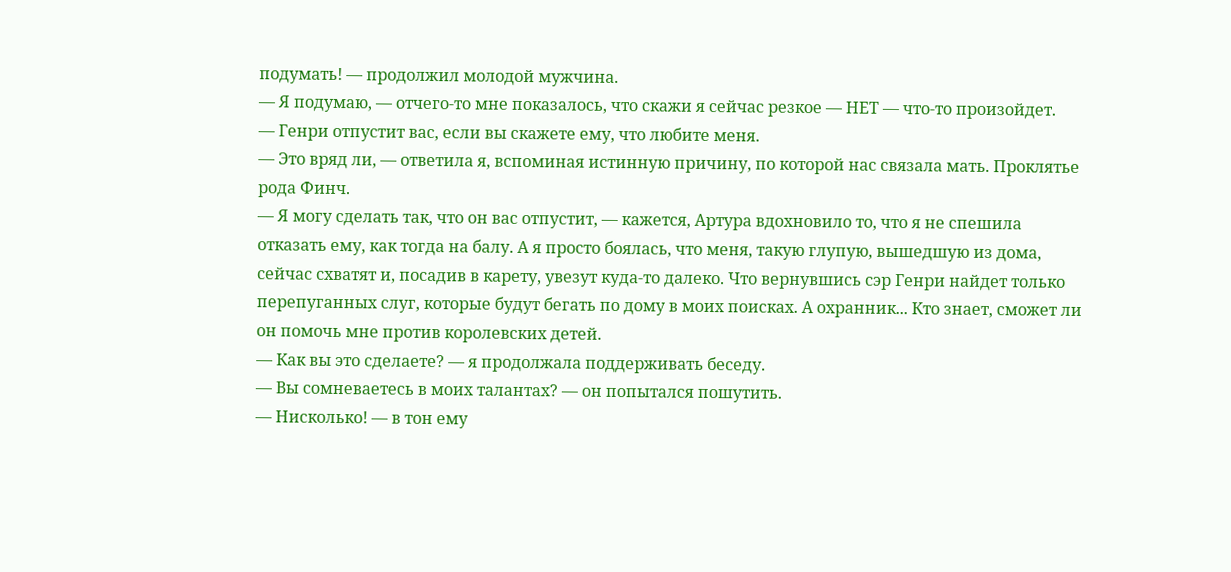подумать! — продолжил молодой мужчина.
— Я подумаю, — отчего-то мне показалось, что скажи я сейчас резкое — НЕТ — что-то произойдет.
— Генри отпустит вас, если вы скажете ему, что любите меня.
— Это вряд ли, — ответила я, вспоминая истинную причину, по которой нас связала мать. Проклятье рода Финч.
— Я могу сделать так, что он вас отпустит, — кажется, Артура вдохновило то, что я не спешила отказать ему, как тогда на балу. А я просто боялась, что меня, такую глупую, вышедшую из дома, сейчас схватят и, посадив в карету, увезут куда-то далеко. Что вернувшись сэр Генри найдет только перепуганных слуг, которые будут бегать по дому в моих поисках. А охранник... Кто знает, сможет ли он помочь мне против королевских детей.
— Как вы это сделаете? — я продолжала поддерживать беседу.
— Вы сомневаетесь в моих талантах? — он попытался пошутить.
— Нисколько! — в тон ему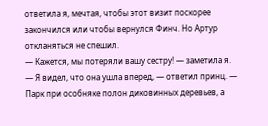ответила я, мечтая, чтобы этот визит поскорее закончился или чтобы вернулся Финч. Но Артур откланяться не спешил.
— Кажется, мы потеряли вашу сестру! — заметила я.
— Я видел, что она ушла вперед, — ответил принц. — Парк при особняке полон диковинных деревьев, а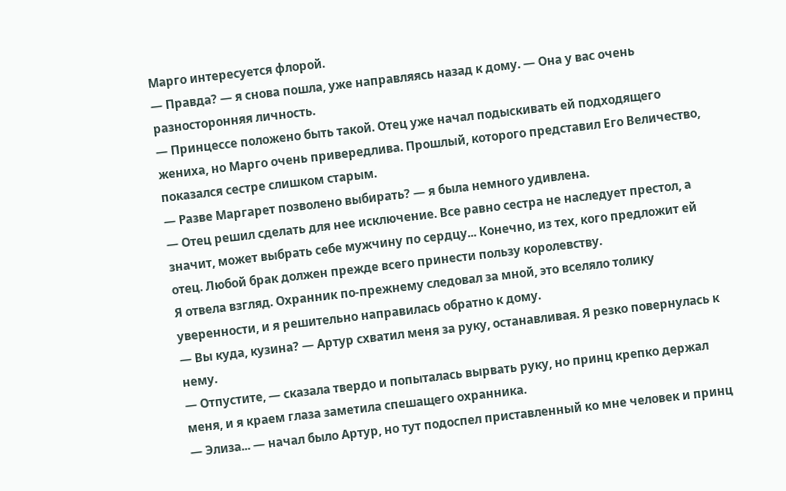Марго интересуется флорой.
— Правда? — я снова пошла, уже направляясь назад к дому. — Она у вас очень разносторонняя личность.
— Принцессе положено быть такой. Отец уже начал подыскивать ей подходящего жениха, но Марго очень привередлива. Прошлый, которого представил Его Величество, показался сестре слишком старым.
— Разве Маргарет позволено выбирать? — я была немного удивлена.
— Отец решил сделать для нее исключение. Все равно сестра не наследует престол, а значит, может выбрать себе мужчину по сердцу... Конечно, из тех, кого предложит ей отец. Любой брак должен прежде всего принести пользу королевству.
Я отвела взгляд. Охранник по-прежнему следовал за мной, это вселяло толику уверенности, и я решительно направилась обратно к дому.
— Вы куда, кузина? — Артур схватил меня за руку, останавливая. Я резко повернулась к нему.
— Отпустите, — сказала твердо и попыталась вырвать руку, но принц крепко держал меня, и я краем глаза заметила спешащего охранника.
— Элиза... — начал было Артур, но тут подоспел приставленный ко мне человек и принц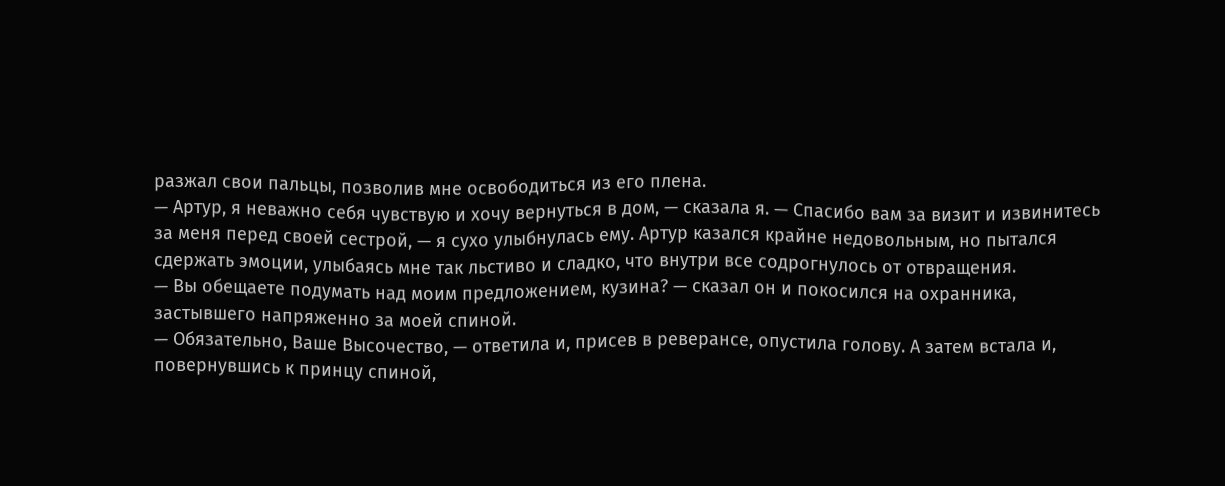разжал свои пальцы, позволив мне освободиться из его плена.
— Артур, я неважно себя чувствую и хочу вернуться в дом, — сказала я. — Спасибо вам за визит и извинитесь за меня перед своей сестрой, — я сухо улыбнулась ему. Артур казался крайне недовольным, но пытался сдержать эмоции, улыбаясь мне так льстиво и сладко, что внутри все содрогнулось от отвращения.
— Вы обещаете подумать над моим предложением, кузина? — сказал он и покосился на охранника, застывшего напряженно за моей спиной.
— Обязательно, Ваше Высочество, — ответила и, присев в реверансе, опустила голову. А затем встала и, повернувшись к принцу спиной,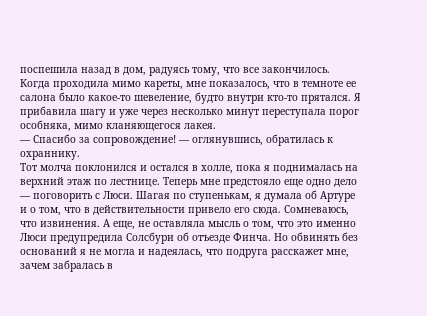поспешила назад в дом, радуясь тому, что все закончилось.
Когда проходила мимо кареты, мне показалось, что в темноте ее салона было какое-то шевеление, будто внутри кто-то прятался. Я прибавила шагу и уже через несколько минут переступала порог особняка, мимо кланяющегося лакея.
— Спасибо за сопровождение! — оглянувшись, обратилась к охраннику.
Тот молча поклонился и остался в холле, пока я поднималась на верхний этаж по лестнице. Теперь мне предстояло еще одно дело — поговорить с Люси. Шагая по ступенькам, я думала об Артуре и о том, что в действительности привело его сюда. Сомневаюсь, что извинения. А еще, не оставляла мысль о том, что это именно Люси предупредила Солсбури об отъезде Финча. Но обвинять без оснований я не могла и надеялась, что подруга расскажет мне, зачем забралась в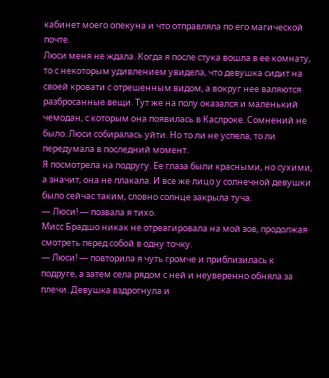кабинет моего опекуна и что отправляла по его магической почте.
Люси меня не ждала. Когда я после стука вошла в ее комнату, то с некоторым удивлением увидела, что девушка сидит на своей кровати с отрешенным видом, а вокруг нее валяются разбросанные вещи. Тут же на полу оказался и маленький чемодан, с которым она появилась в Каслроке. Сомнений не было. Люси собиралась уйти. Но то ли не успела, то ли передумала в последний момент.
Я посмотрела на подругу. Ее глаза были красными, но сухими, а значит, она не плакала. И все же лицо у солнечной девушки было сейчас таким, словно солнце закрыла туча.
— Люси! — позвала я тихо.
Мисс Брадшо никак не отреагировала на мой зов, продолжая смотреть перед собой в одну точку.
— Люси! — повторила я чуть громче и приблизилась к подруге, а затем села рядом с ней и неуверенно обняла за плечи. Девушка вздрогнула и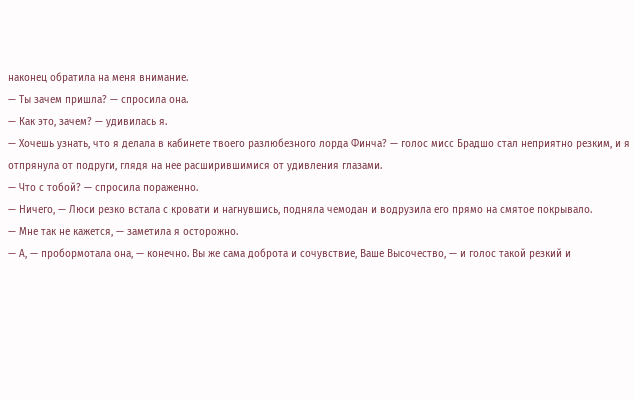наконец обратила на меня внимание.
— Ты зачем пришла? — спросила она.
— Как это, зачем? — удивилась я.
— Хочешь узнать, что я делала в кабинете твоего разлюбезного лорда Финча? — голос мисс Брадшо стал неприятно резким, и я отпрянула от подруги, глядя на нее расширившимися от удивления глазами.
— Что с тобой? — спросила пораженно.
— Ничего, — Люси резко встала с кровати и нагнувшись, подняла чемодан и водрузила его прямо на смятое покрывало.
— Мне так не кажется, — заметила я осторожно.
— А, — пробормотала она, — конечно. Вы же сама доброта и сочувствие, Ваше Высочество, — и голос такой резкий и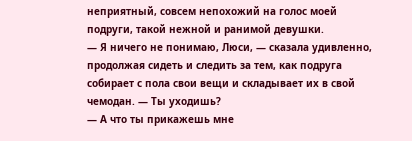неприятный, совсем непохожий на голос моей подруги, такой нежной и ранимой девушки.
— Я ничего не понимаю, Люси, — сказала удивленно, продолжая сидеть и следить за тем, как подруга собирает с пола свои вещи и складывает их в свой чемодан. — Ты уходишь?
— А что ты прикажешь мне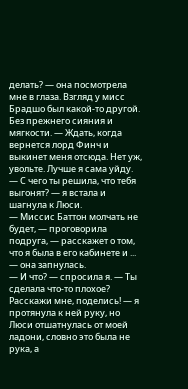делать? — она посмотрела мне в глаза. Взгляд у мисс Брадшо был какой-то другой. Без прежнего сияния и мягкости. — Ждать, когда вернется лорд Финч и выкинет меня отсюда. Нет уж, увольте. Лучше я сама уйду.
— С чего ты решила, что тебя выгонят? — я встала и шагнула к Люси.
— Миссис Баттон молчать не будет, — проговорила подруга, — расскажет о том, что я была в его кабинете и ... — она запнулась.
— И что? — спросила я. — Ты сделала что-то плохое? Расскажи мне, поделись! — я протянула к ней руку, но Люси отшатнулась от моей ладони, словно это была не рука, а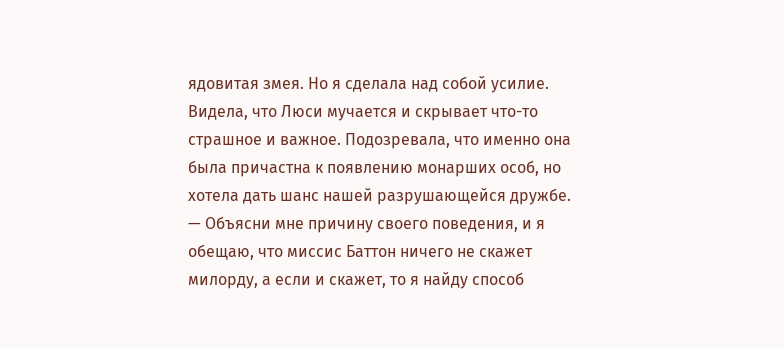ядовитая змея. Но я сделала над собой усилие. Видела, что Люси мучается и скрывает что-то страшное и важное. Подозревала, что именно она была причастна к появлению монарших особ, но хотела дать шанс нашей разрушающейся дружбе.
— Объясни мне причину своего поведения, и я обещаю, что миссис Баттон ничего не скажет милорду, а если и скажет, то я найду способ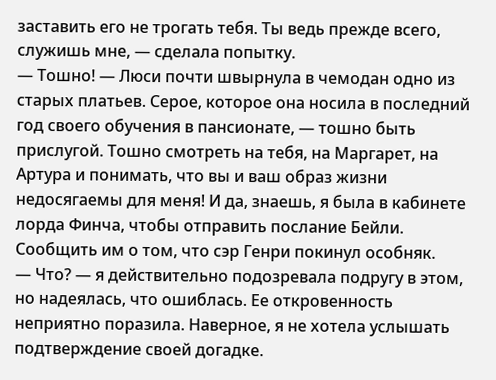заставить его не трогать тебя. Ты ведь прежде всего, служишь мне, — сделала попытку.
— Тошно! — Люси почти швырнула в чемодан одно из старых платьев. Серое, которое она носила в последний год своего обучения в пансионате, — тошно быть прислугой. Тошно смотреть на тебя, на Маргарет, на Артура и понимать, что вы и ваш образ жизни недосягаемы для меня! И да, знаешь, я была в кабинете лорда Финча, чтобы отправить послание Бейли. Сообщить им о том, что сэр Генри покинул особняк.
— Что? — я действительно подозревала подругу в этом, но надеялась, что ошиблась. Ее откровенность неприятно поразила. Наверное, я не хотела услышать подтверждение своей догадке.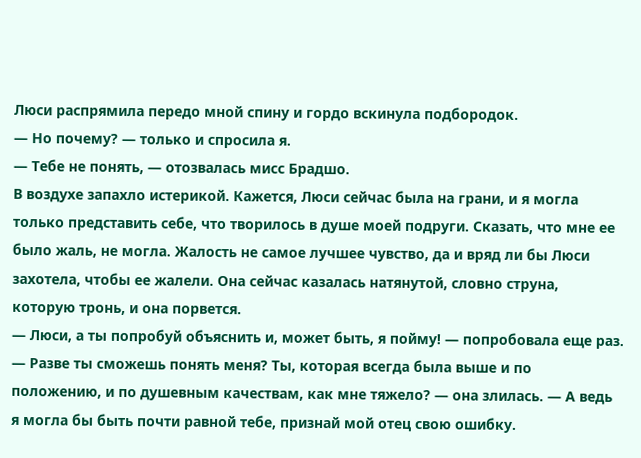Люси распрямила передо мной спину и гордо вскинула подбородок.
— Но почему? — только и спросила я.
— Тебе не понять, — отозвалась мисс Брадшо.
В воздухе запахло истерикой. Кажется, Люси сейчас была на грани, и я могла только представить себе, что творилось в душе моей подруги. Сказать, что мне ее было жаль, не могла. Жалость не самое лучшее чувство, да и вряд ли бы Люси захотела, чтобы ее жалели. Она сейчас казалась натянутой, словно струна, которую тронь, и она порвется.
— Люси, а ты попробуй объяснить и, может быть, я пойму! — попробовала еще раз.
— Разве ты сможешь понять меня? Ты, которая всегда была выше и по положению, и по душевным качествам, как мне тяжело? — она злилась. — А ведь я могла бы быть почти равной тебе, признай мой отец свою ошибку.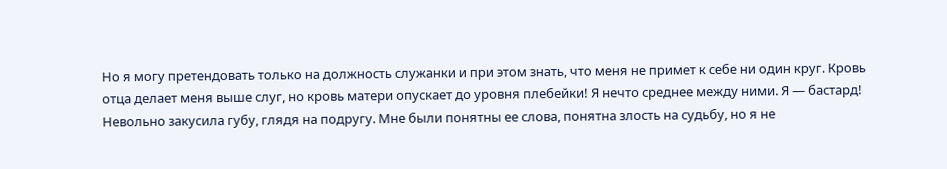Но я могу претендовать только на должность служанки и при этом знать, что меня не примет к себе ни один круг. Кровь отца делает меня выше слуг, но кровь матери опускает до уровня плебейки! Я нечто среднее между ними. Я — бастард!
Невольно закусила губу, глядя на подругу. Мне были понятны ее слова, понятна злость на судьбу, но я не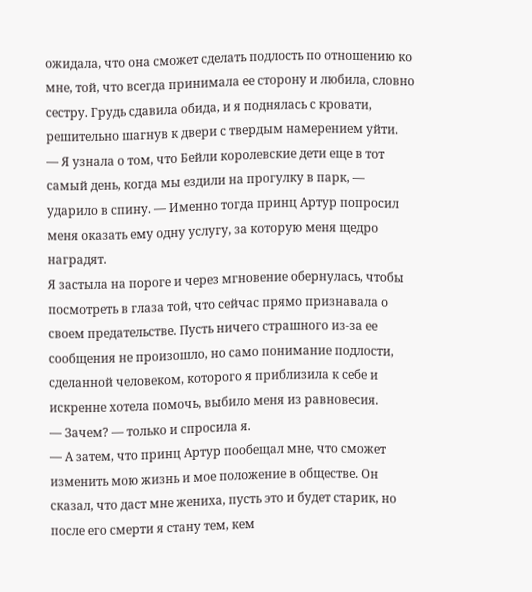ожидала, что она сможет сделать подлость по отношению ко мне, той, что всегда принимала ее сторону и любила, словно сестру. Грудь сдавила обида, и я поднялась с кровати, решительно шагнув к двери с твердым намерением уйти.
— Я узнала о том, что Бейли королевские дети еще в тот самый день, когда мы ездили на прогулку в парк, — ударило в спину. — Именно тогда принц Артур попросил меня оказать ему одну услугу, за которую меня щедро наградят.
Я застыла на пороге и через мгновение обернулась, чтобы посмотреть в глаза той, что сейчас прямо признавала о своем предательстве. Пусть ничего страшного из-за ее сообщения не произошло, но само понимание подлости, сделанной человеком, которого я приблизила к себе и искренне хотела помочь, выбило меня из равновесия.
— Зачем? — только и спросила я.
— А затем, что принц Артур пообещал мне, что сможет изменить мою жизнь и мое положение в обществе. Он сказал, что даст мне жениха, пусть это и будет старик, но после его смерти я стану тем, кем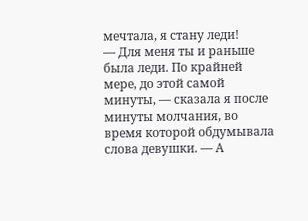мечтала, я стану леди!
— Для меня ты и раньше была леди. По крайней мере, до этой самой минуты, — сказала я после минуты молчания, во время которой обдумывала слова девушки. — А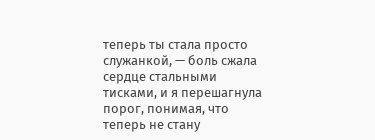теперь ты стала просто служанкой, — боль сжала сердце стальными тисками, и я перешагнула порог, понимая, что теперь не стану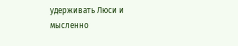удерживать Люси и мысленно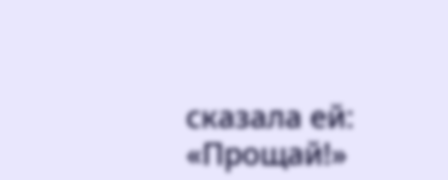сказала ей: «Прощай!»